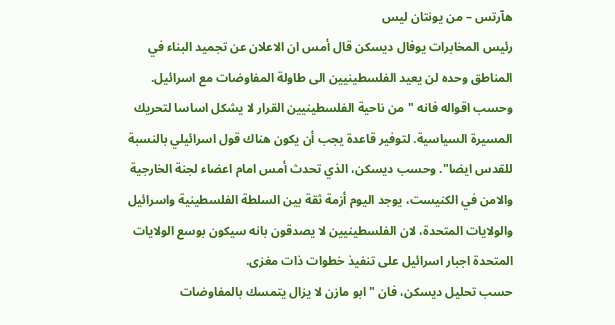هآرتس – من يونتان ليس
رئيس المخابرات يوفال ديسكن قال أمس ان الاعلان عن تجميد البناء في المناطق وحده لن يعيد الفلسطينيين الى طاولة المفاوضات مع اسرائيل. وحسب اقواله فانه "من ناحية الفلسطينيين القرار لا يشكل اساسا لتحريك المسيرة السياسية. لتوفير قاعدة يجب أن يكون هناك قول اسرائيلي بالنسبة للقدس ايضا". وحسب ديسكن، الذي تحدث أمس امام اعضاء لجنة الخارجية والامن في الكنيست، يوجد اليوم أزمة ثقة بين السلطة الفلسطينية واسرائيل والولايات المتحدة، لان الفلسطينيين لا يصدقون بانه سيكون بوسع الولايات المتحدة اجبار اسرائيل على تنفيذ خطوات ذات مغزى.
حسب تحليل ديسكن، فان "ابو مازن لا يزال يتمسك بالمفاوضات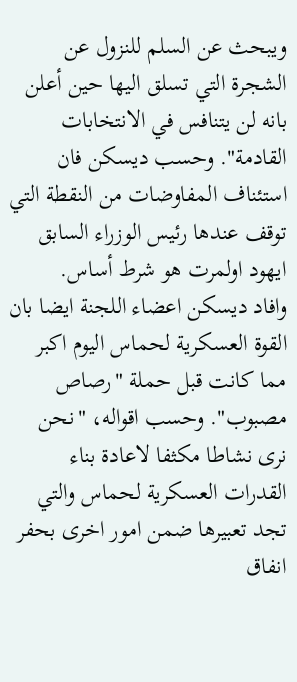ويبحث عن السلم للنزول عن الشجرة التي تسلق اليها حين أعلن بانه لن يتنافس في الانتخابات القادمة". وحسب ديسكن فان استئناف المفاوضات من النقطة التي توقف عندها رئيس الوزراء السابق ايهود اولمرت هو شرط أساس.
وافاد ديسكن اعضاء اللجنة ايضا بان القوة العسكرية لحماس اليوم اكبر مما كانت قبل حملة "رصاص مصبوب". وحسب اقواله، "نحن نرى نشاطا مكثفا لاعادة بناء القدرات العسكرية لحماس والتي تجد تعبيرها ضمن امور اخرى بحفر انفاق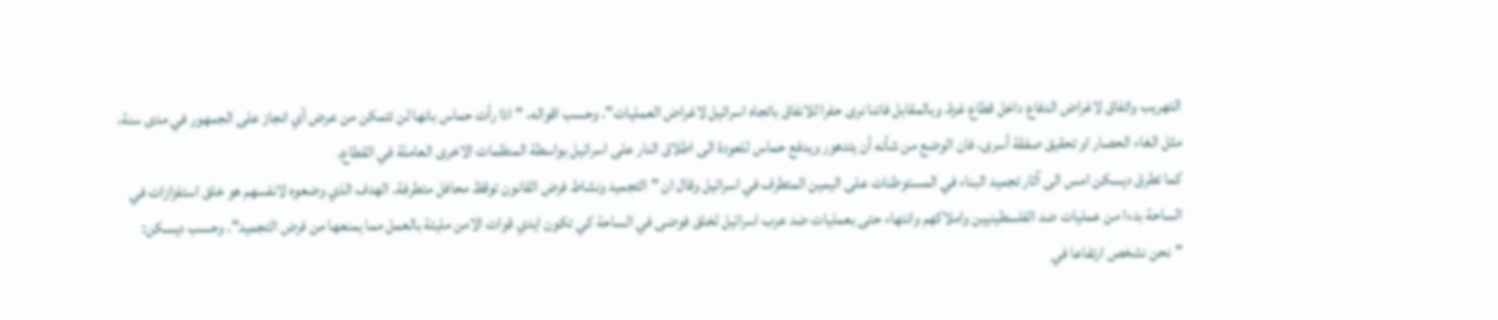التهريب واتفاق لاغراض الدفاع داخل قطاع غزة. وبالمقابل فاننا نرى حفرا للانفاق باتجاه اسرائيل لاغراض العمليات". وحسب اقواله، "اذا رأت حماس بانها لن تتمكن من عرض أي انجاز على الجمهور في مدى سنة، مثل الغاء الحصار او تحقيق صفقة أسرى، فان الوضع من شأنه أن يتدهور ويدفع حماس للعودة الى اطلاق النار على اسرائيل بواسطة المنظمات الاخرى العاملة في القطاع.
كما تطرق ديسكن امس الى آثار تجميد البناء في المستوطنات على اليمين المتطرف في اسرائيل وقال ان "التجميد ونشاط فرض القانون توقظ محافل متطرفة. الهدف الذي وضعوه لانفسهم هو خلق استفزازات في الساحة بدءا من عمليات ضد الفلسطينيين واملاكهم وانتهاء حتى بعمليات ضد عرب اسرائيل لخلق فوضى في الساحة كي تكون ايدي قوات الامن مليئة بالعمل مما يمنعها من فرض التجميد". وحسب ديسكن: "نحن نشخص ارتفاعا في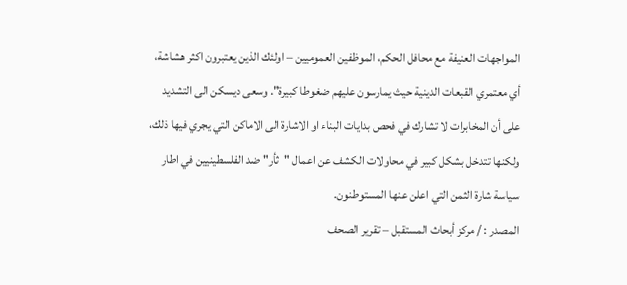المواجهات العنيفة مع محافل الحكم، الموظفين العموميين – اولئك الذين يعتبرون اكثر هشاشة، أي معتمري القبعات الدينية حيث يمارسون عليهم ضغوطا كبيرة". وسعى ديسكن الى التشديد على أن المخابرات لا تشارك في فحص بدايات البناء او الاشارة الى الاماكن التي يجري فيها ذلك، ولكنها تتدخل بشكل كبير في محاولات الكشف عن اعمال "ثأر" ضد الفلسطينيين في اطار سياسة شارة الثمن التي اعلن عنها المستوطنون.
المصدر : / مركز أبحاث المستقبل – تقرير الصحف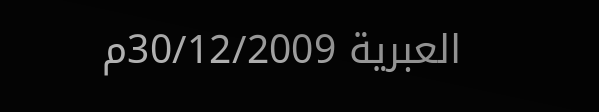العبرية 30/12/2009م